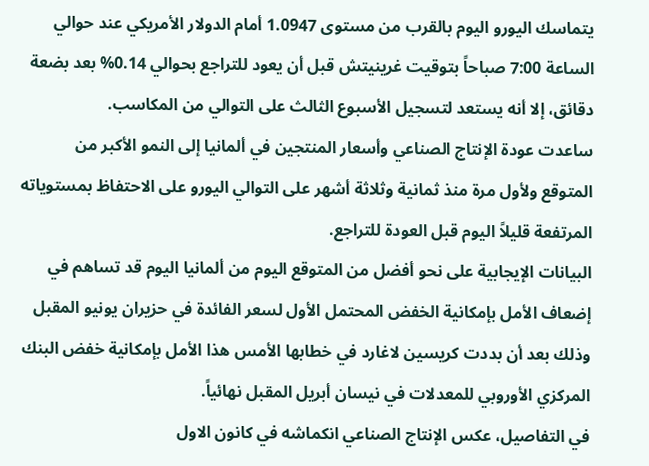يتماسك اليورو اليوم بالقرب من مستوى 1.0947 أمام الدولار الأمريكي عند حوالي الساعة 7:00 صباحاً بتوقيت غرينيتش قبل أن يعود للتراجع بحوالي 0.14% بعد بضعة دقائق، إلا أنه يستعد لتسجيل الأسبوع الثالث على التوالي من المكاسب.
ساعدت عودة الإنتاج الصناعي وأسعار المنتجين في ألمانيا إلى النمو الأكبر من المتوقع ولأول مرة منذ ثمانية وثلاثة أشهر على التوالي اليورو على الاحتفاظ بمستوياته المرتفعة قليلاً اليوم قبل العودة للتراجع.
البيانات الإيجابية على نحو أفضل من المتوقع اليوم من ألمانيا اليوم قد تساهم في إضعاف الأمل بإمكانية الخفض المحتمل الأول لسعر الفائدة في حزيران يونيو المقبل وذلك بعد أن بددت كريسين لاغارد في خطابها الأمس هذا الأمل بإمكانية خفض البنك المركزي الأوروبي للمعدلات في نيسان أبريل المقبل نهائياً.
في التفاصيل، عكس الإنتاج الصناعي انكماشه في كانون الاول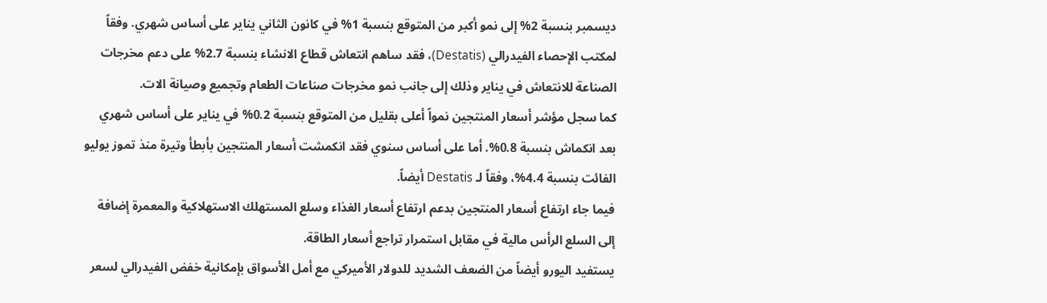ديسمبر بنسبة 2% إلى نمو أكبر من المتوقع بنسبة 1% في كانون الثاني يناير على أساس شهري. وفقاً لمكتب الإحصاء الفيدرالي (Destatis)، فقد ساهم انتعاش قطاع الانشاء بنسبة 2.7% على دعم مخرجات الصناعة للانتعاش في يناير وذلك إلى جانب نمو مخرجات صناعات الطعام وتجميع وصيانة الات.
كما سجل مؤشر أسعار المنتجين نمواً أعلى بقليل من المتوقع بنسبة 0.2% في يناير على أساس شهري بعد انكماش بنسبة 0.8%. أما على أساس سنوي فقد انكمشت أسعار المنتجين بأبطأ وتيرة منذ تموز يوليو الفائت بنسبة 4.4%، وفقاً لـ Destatis أيضاً.
فيما جاء ارتفاع أسعار المنتجين بدعم ارتفاع أسعار الغذاء وسلع المستهلك الاستهلاكية والمعمرة إضافة إلى السلع الرأس مالية في مقابل استمرار تراجع أسعار الطاقة.
يستفيد اليورو أيضاً من الضعف الشديد للدولار الأميركي مع أمل الأسواق بإمكانية خفض الفيدرالي لسعر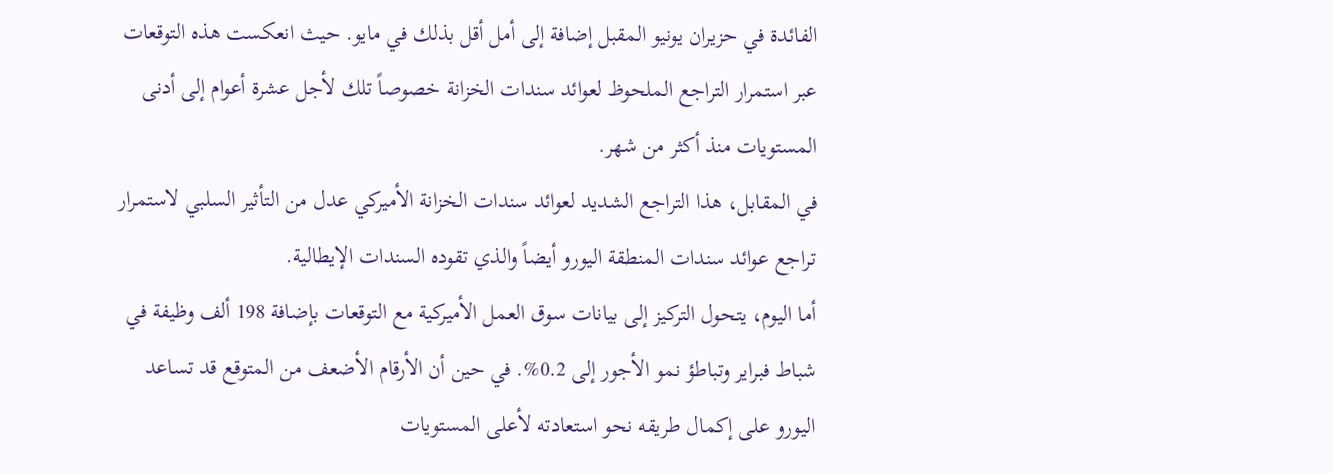الفائدة في حزيران يونيو المقبل إضافة إلى أمل أقل بذلك في مايو. حيث انعكست هذه التوقعات عبر استمرار التراجع الملحوظ لعوائد سندات الخزانة خصوصاً تلك لأجل عشرة أعوام إلى أدنى المستويات منذ أكثر من شهر.
في المقابل، هذا التراجع الشديد لعوائد سندات الخزانة الأميركي عدل من التأثير السلبي لاستمرار تراجع عوائد سندات المنطقة اليورو أيضاً والذي تقوده السندات الإيطالية.
أما اليوم، يتحول التركيز إلى بيانات سوق العمل الأميركية مع التوقعات بإضافة 198 ألف وظيفة في شباط فبراير وتباطؤ نمو الأجور إلى 0.2%. في حين أن الأرقام الأضعف من المتوقع قد تساعد اليورو على إكمال طريقه نحو استعادته لأعلى المستويات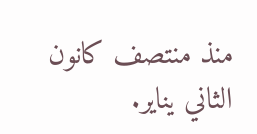منذ منتصف كانون الثاني يناير.